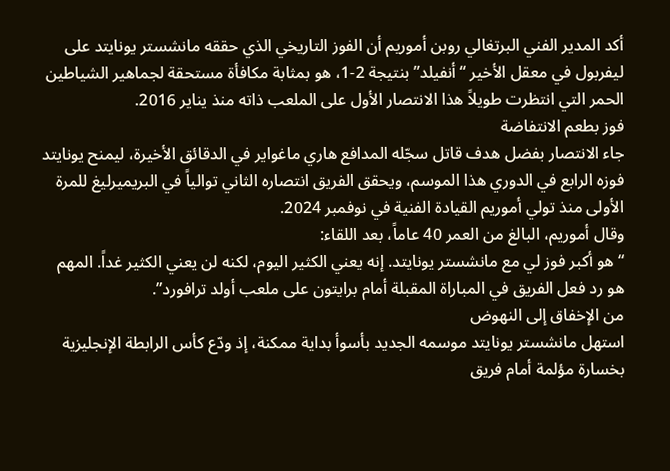أكد المدير الفني البرتغالي روبن أموريم أن الفوز التاريخي الذي حققه مانشستر يونايتد على ليفربول في معقل الأخير “أنفيلد” بنتيجة 2-1، هو بمثابة مكافأة مستحقة لجماهير الشياطين الحمر التي انتظرت طويلاً هذا الانتصار الأول على الملعب ذاته منذ يناير 2016.
فوز بطعم الانتفاضة
جاء الانتصار بفضل هدف قاتل سجّله المدافع هاري ماغواير في الدقائق الأخيرة، ليمنح يونايتد فوزه الرابع في الدوري هذا الموسم، ويحقق الفريق انتصاره الثاني توالياً في البريميرليغ للمرة الأولى منذ تولي أموريم القيادة الفنية في نوفمبر 2024.
وقال أموريم، البالغ من العمر 40 عاماً، بعد اللقاء:
“هو أكبر فوز لي مع مانشستر يونايتد. إنه يعني الكثير اليوم، لكنه لن يعني الكثير غداً. المهم هو رد فعل الفريق في المباراة المقبلة أمام برايتون على ملعب أولد ترافورد”.
من الإخفاق إلى النهوض
استهل مانشستر يونايتد موسمه الجديد بأسوأ بداية ممكنة، إذ ودّع كأس الرابطة الإنجليزية بخسارة مؤلمة أمام فريق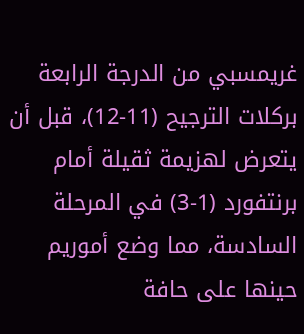غريمسبي من الدرجة الرابعة بركلات الترجيح (11-12)، قبل أن يتعرض لهزيمة ثقيلة أمام برنتفورد (1-3) في المرحلة السادسة، مما وضع أموريم حينها على حافة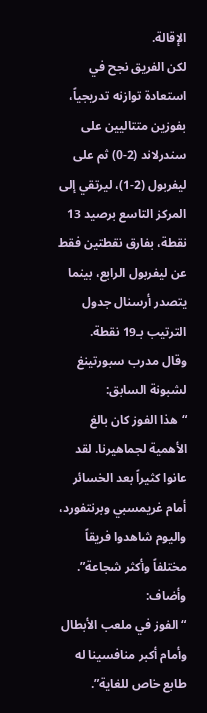الإقالة.
لكن الفريق نجح في استعادة توازنه تدريجياً، بفوزين متتاليين على سندرلاند (2-0) ثم على ليفربول (2-1)، ليرتقي إلى المركز التاسع برصيد 13 نقطة، بفارق نقطتين فقط عن ليفربول الرابع، بينما يتصدر أرسنال جدول الترتيب بـ19 نقطة.
وقال مدرب سبورتينغ لشبونة السابق:
“هذا الفوز كان بالغ الأهمية لجماهيرنا. لقد عانوا كثيراً بعد الخسائر أمام غريمسبي وبرنتفورد، واليوم شاهدوا فريقاً مختلفاً وأكثر شجاعة”.
وأضاف:
“الفوز في ملعب الأبطال وأمام أكبر منافسينا له طابع خاص للغاية”.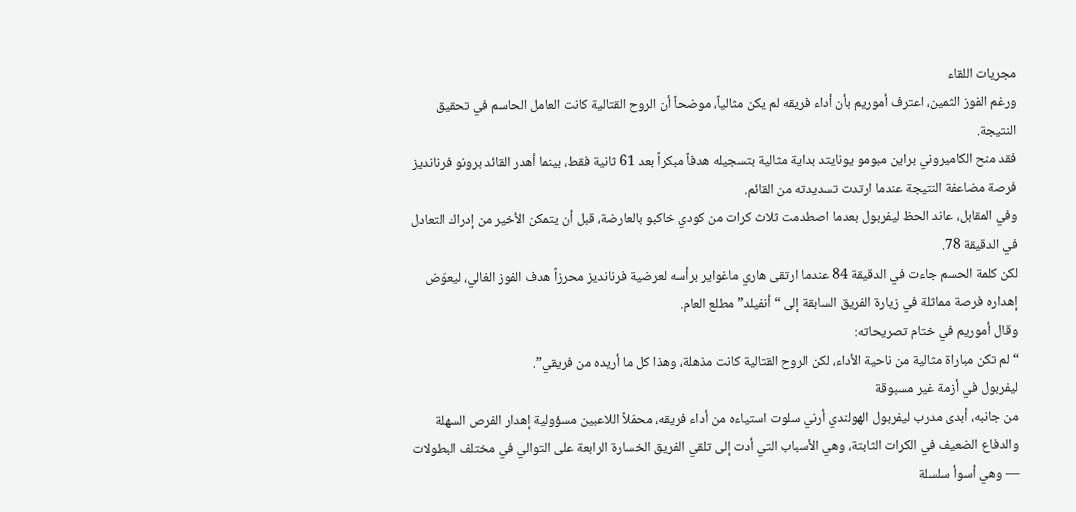مجريات اللقاء
ورغم الفوز الثمين، اعترف أموريم بأن أداء فريقه لم يكن مثالياً، موضحاً أن الروح القتالية كانت العامل الحاسم في تحقيق النتيجة.
فقد منح الكاميروني براين مبومو يونايتد بداية مثالية بتسجيله هدفاً مبكراً بعد 61 ثانية فقط، بينما أهدر القائد برونو فرنانديز فرصة مضاعفة النتيجة عندما ارتدت تسديدته من القائم.
وفي المقابل، عاند الحظ ليفربول بعدما اصطدمت ثلاث كرات من كودي خاكبو بالعارضة، قبل أن يتمكن الأخير من إدراك التعادل في الدقيقة 78.
لكن كلمة الحسم جاءت في الدقيقة 84 عندما ارتقى هاري ماغواير برأسه لعرضية فرنانديز محرزاً هدف الفوز الغالي، ليعوّض إهداره فرصة مماثلة في زيارة الفريق السابقة إلى “أنفيلد” مطلع العام.
وقال أموريم في ختام تصريحاته:
“لم تكن مباراة مثالية من ناحية الأداء، لكن الروح القتالية كانت مذهلة، وهذا كل ما أريده من فريقي”.
ليفربول في أزمة غير مسبوقة
من جانبه، أبدى مدرب ليفربول الهولندي أرني سلوت استياءه من أداء فريقه، محمّلاً اللاعبين مسؤولية إهدار الفرص السهلة والدفاع الضعيف في الكرات الثابتة، وهي الأسباب التي أدت إلى تلقي الفريق الخسارة الرابعة على التوالي في مختلف البطولات — وهي أسوأ سلسلة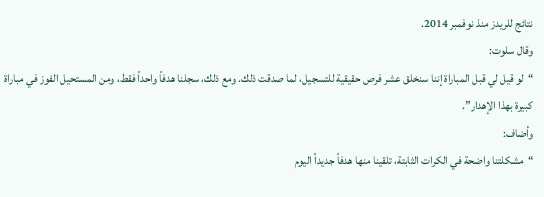نتائج للريدز منذ نوفمبر 2014.
وقال سلوت:
“لو قيل لي قبل المباراة إننا سنخلق عشر فرص حقيقية للتسجيل، لما صدقت ذلك. ومع ذلك، سجلنا هدفاً واحداً فقط، ومن المستحيل الفوز في مباراة كبيرة بهذا الإهدار”.
وأضاف:
“مشكلتنا واضحة في الكرات الثابتة، تلقينا منها هدفاً جديداً اليوم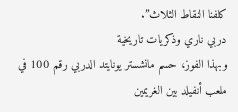كلفنا النقاط الثلاث”.
دربي ناري وذكريات تاريخية
وبهذا الفوز، حسم مانشستر يونايتد الدربي رقم 100 في ملعب أنفيلد بين الغريمين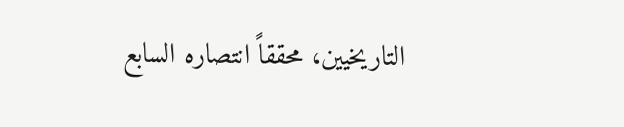التاريخيين، محققاً انتصاره السابع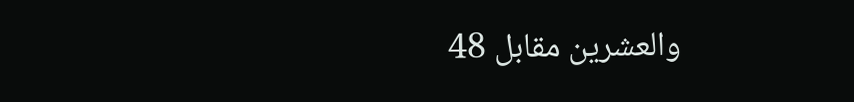والعشرين مقابل 48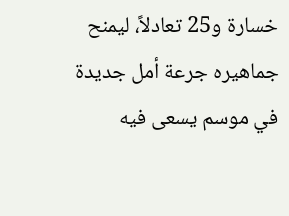خسارة و25 تعادلاً، ليمنح جماهيره جرعة أمل جديدة في موسم يسعى فيه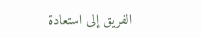الفريق إلى استعادة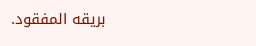بريقه المفقود.